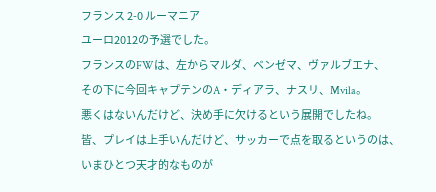フランス 2-0 ルーマニア
ユーロ2012の予選でした。
フランスのFWは、左からマルダ、ベンゼマ、ヴァルブエナ、
その下に今回キャプテンのA・ディアラ、ナスリ、Mvila。
悪くはないんだけど、決め手に欠けるという展開でしたね。
皆、プレイは上手いんだけど、サッカーで点を取るというのは、
いまひとつ天才的なものが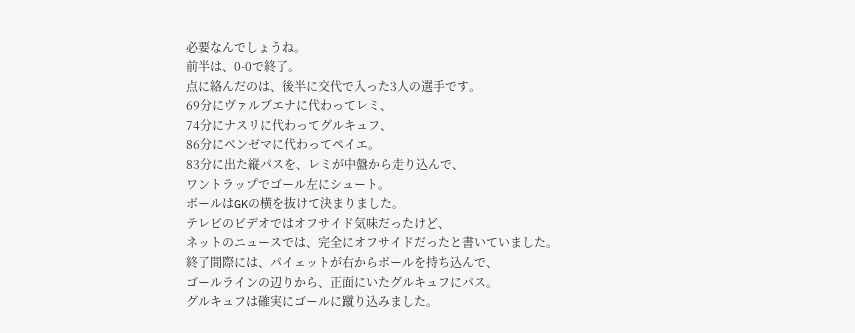必要なんでしょうね。
前半は、0-0で終了。
点に絡んだのは、後半に交代で入った3人の選手です。
69分にヴァルブエナに代わってレミ、
74分にナスリに代わってグルキュフ、
86分にベンゼマに代わってペイエ。
83分に出た縦パスを、レミが中盤から走り込んで、
ワントラップでゴール左にシュート。
ボールはGKの横を抜けて決まりました。
テレビのビデオではオフサイド気味だったけど、
ネットのニュースでは、完全にオフサイドだったと書いていました。
終了間際には、パイェットが右からボールを持ち込んで、
ゴールラインの辺りから、正面にいたグルキュフにパス。
グルキュフは確実にゴールに蹴り込みました。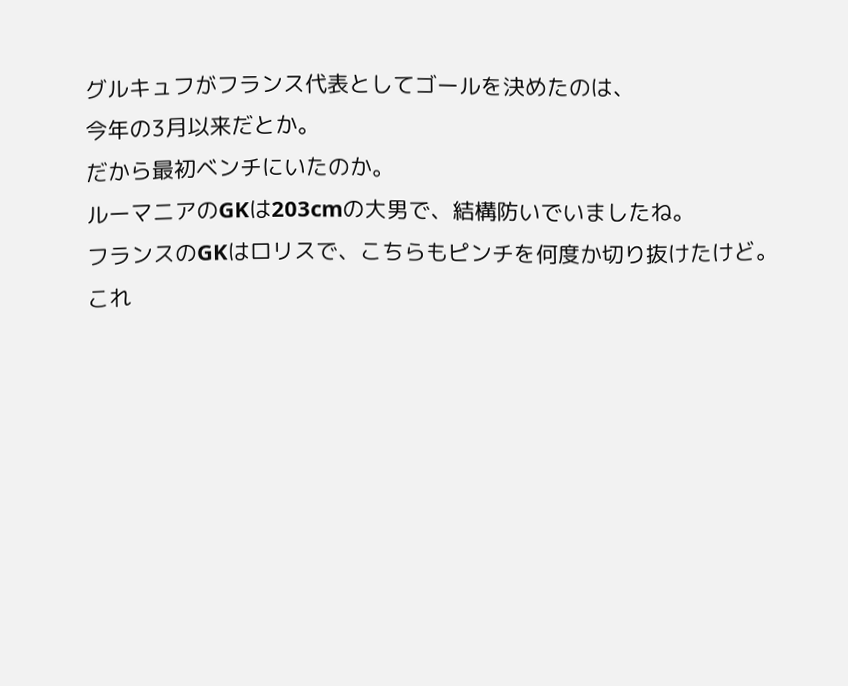グルキュフがフランス代表としてゴールを決めたのは、
今年の3月以来だとか。
だから最初ベンチにいたのか。
ルーマニアのGKは203cmの大男で、結構防いでいましたね。
フランスのGKはロリスで、こちらもピンチを何度か切り抜けたけど。
これ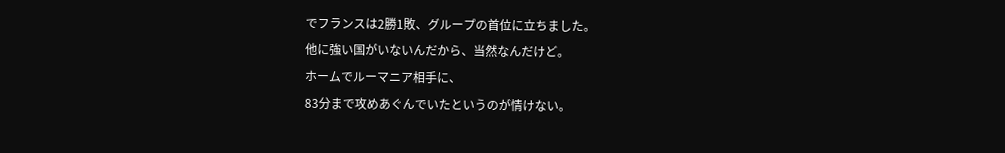でフランスは2勝1敗、グループの首位に立ちました。
他に強い国がいないんだから、当然なんだけど。
ホームでルーマニア相手に、
83分まで攻めあぐんでいたというのが情けない。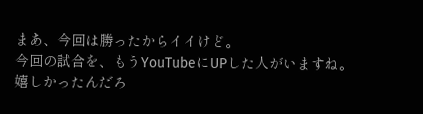まあ、今回は勝ったからイイけど。
今回の試合を、もうYouTubeにUPした人がいますね。
嬉しかったんだろ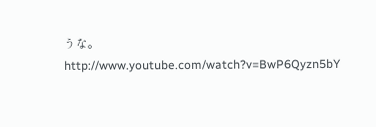うな。
http://www.youtube.com/watch?v=BwP6Qyzn5bY